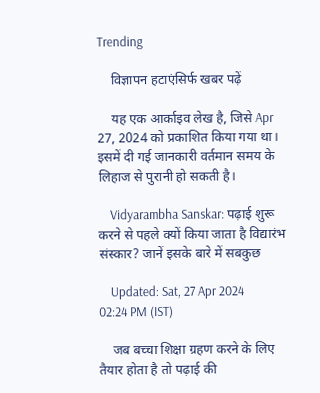Trending

    विज्ञापन हटाएंसिर्फ खबर पढ़ें

    यह एक आर्काइव लेख है, जिसे Apr 27, 2024 को प्रकाशित किया गया था। इसमें दी गई जानकारी वर्तमान समय के लिहाज से पुरानी हो सकती है।

    Vidyarambha Sanskar: पढ़ाई शुरू करने से पहले क्यों किया जाता है विद्यारंभ संस्कार? जानें इसके बारे में सबकुछ

    Updated: Sat, 27 Apr 2024 02:24 PM (IST)

    जब बच्चा शिक्षा ग्रहण करने के लिए तैयार होता है तो पढ़ाई की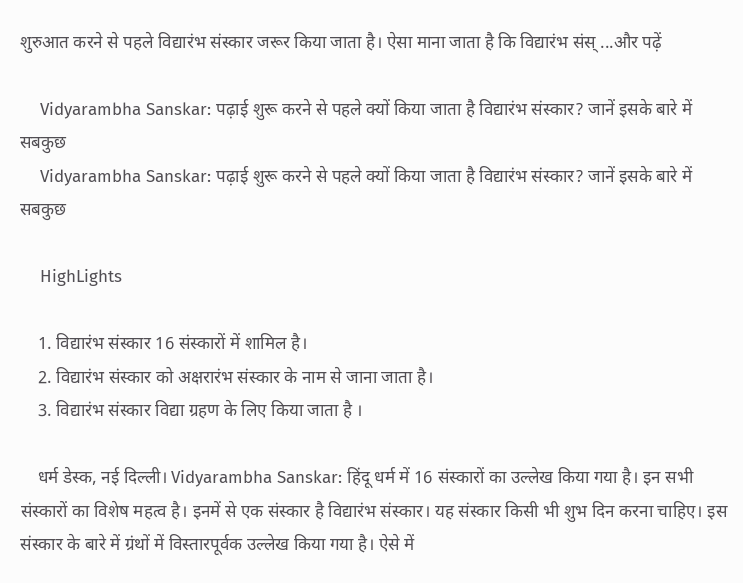शुरुआत करने से पहले विद्यारंभ संस्कार जरूर किया जाता है। ऐसा माना जाता है कि विद्यारंभ संस् ...और पढ़ें

    Vidyarambha Sanskar: पढ़ाई शुरू करने से पहले क्यों किया जाता है विद्यारंभ संस्कार? जानें इसके बारे में सबकुछ
    Vidyarambha Sanskar: पढ़ाई शुरू करने से पहले क्यों किया जाता है विद्यारंभ संस्कार? जानें इसके बारे में सबकुछ

    HighLights

    1. विद्यारंभ संस्कार 16 संस्कारों में शामिल है।
    2. विद्यारंभ संस्कार को अक्षरारंभ संस्कार के नाम से जाना जाता है।
    3. विद्यारंभ संस्कार विद्या ग्रहण के लिए किया जाता है ।

    धर्म डेस्क, नई दिल्ली। Vidyarambha Sanskar: हिंदू धर्म में 16 संस्कारों का उल्लेख किया गया है। इन सभी संस्कारों का विशेष महत्व है। इनमें से एक संस्कार है विद्यारंभ संस्कार। यह संस्कार किसी भी शुभ दिन करना चाहिए। इस संस्कार के बारे में ग्रंथों में विस्तारपूर्वक उल्लेख किया गया है। ऐसे में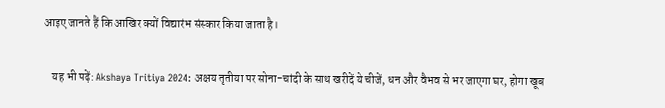आइए जानते हैं कि आखिर क्यों विद्यारंभ संस्कार किया जाता है।

    यह भी पढ़ें: Akshaya Tritiya 2024: अक्षय तृतीया पर सोना-चांदी के साथ खरीदें ये चीजें, धन और वैभव से भर जाएगा घर, होगा खूब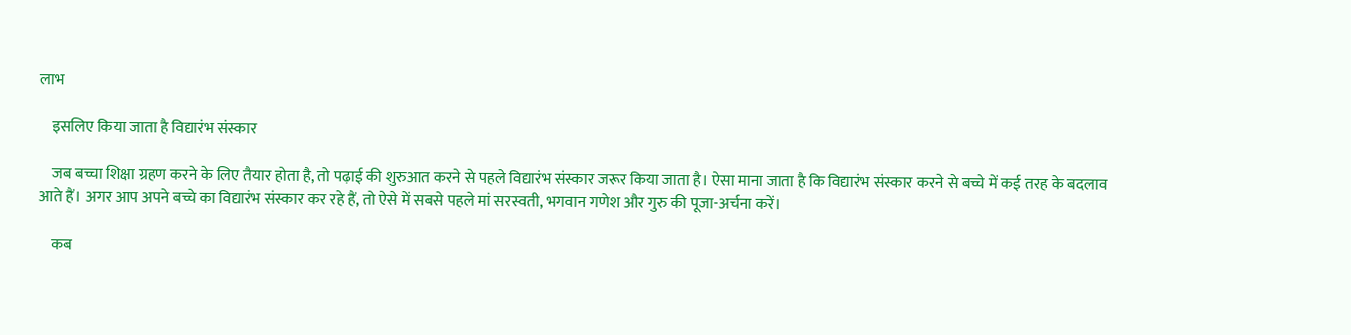लाभ

    इसलिए किया जाता है विद्यारंभ संस्कार

    जब बच्चा शिक्षा ग्रहण करने के लिए तैयार होता है, तो पढ़ाई की शुरुआत करने से पहले विद्यारंभ संस्कार जरूर किया जाता है। ऐसा माना जाता है कि विद्यारंभ संस्कार करने से बच्चे में कई तरह के बदलाव आते हैं। अगर आप अपने बच्चे का विद्यारंभ संस्कार कर रहे हैं, तो ऐसे में सबसे पहले मां सरस्वती, भगवान गणेश और गुरु की पूजा-अर्चना करें।

    कब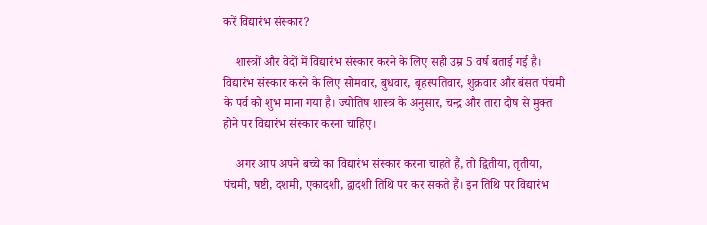करें विद्यारंभ संस्कार?

    शास्त्रों और वेदों में विद्यारंभ संस्कार करने के लिए सही उम्र 5 वर्ष बताई गई है। विद्यारंभ संस्कार करने के लिए सोमवार, बुधवार, बृहस्पतिवार, शुक्रवार और बंसत पंचमी के पर्व को शुभ माना गया है। ज्योतिष शास्त्र के अनुसार, चन्द्र और तारा दोष से मुक्त होने पर विद्यारंभ संस्कार करना चाहिए।

    अगर आप अपने बच्चे का विद्यारंभ संस्कार करना चाहते हैं, तो द्वितीया, तृतीया, पंचमी, षष्टी, दशमी, एकादशी, द्वादशी तिथि पर कर सकते हैं। इन तिथि पर विद्यारंभ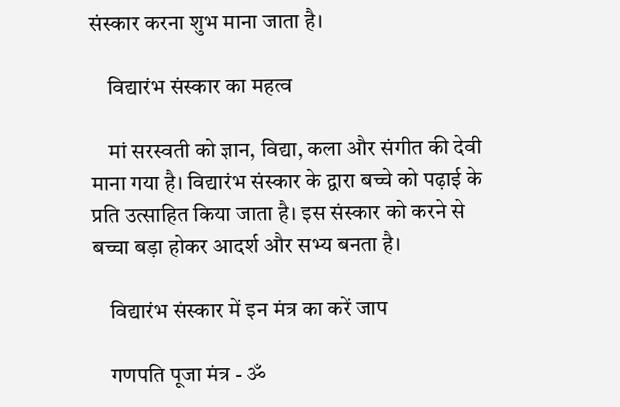संस्कार करना शुभ माना जाता है।

    विद्यारंभ संस्कार का महत्व

    मां सरस्वती को ज्ञान, विद्या, कला और संगीत की देवी माना गया है। विद्यारंभ संस्कार के द्वारा बच्चे को पढ़ाई के प्रति उत्साहित किया जाता है। इस संस्कार को करने से बच्चा बड़ा होकर आदर्श और सभ्य बनता है।

    विद्यारंभ संस्कार में इन मंत्र का करें जाप

    गणपति पूजा मंत्र - ॐ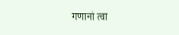गणानां त्वा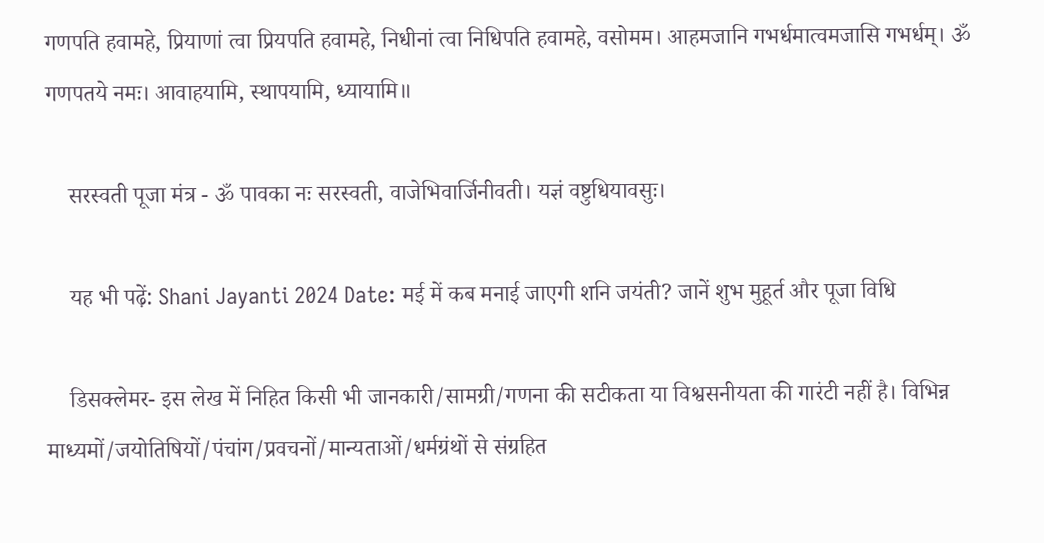गणपति हवामहे, प्रियाणां त्वा प्रियपति हवामहे, निधीनां त्वा निधिपति हवामहे, वसोमम। आहमजानि गभर्धमात्वमजासि गभर्धम्। ॐ गणपतये नमः। आवाहयामि, स्थापयामि, ध्यायामि॥

    सरस्वती पूजा मंत्र - ॐ पावका नः सरस्वती, वाजेभिवार्जिनीवती। यज्ञं वष्टुधियावसुः।

    यह भी पढ़ें: Shani Jayanti 2024 Date: मई में कब मनाई जाएगी शनि जयंती? जानें शुभ मुहूर्त और पूजा विधि

    डिसक्लेमर- इस लेख में निहित किसी भी जानकारी/सामग्री/गणना की सटीकता या विश्वसनीयता की गारंटी नहीं है। विभिन्न माध्यमों/जयोतिषियों/पंचांग/प्रवचनों/मान्यताओं/धर्मग्रंथों से संग्रहित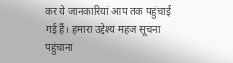कर ये जानकारियां आप तक पहुंचाई गई हैं। हमारा उद्देश्य महज सूचना पहुंचाना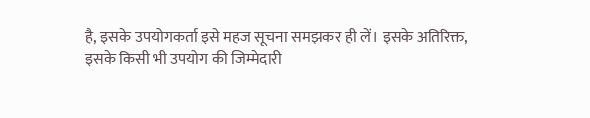है, इसके उपयोगकर्ता इसे महज सूचना समझकर ही लें। इसके अतिरिक्त, इसके किसी भी उपयोग की जिम्मेदारी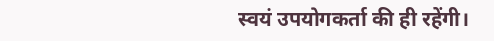स्वयं उपयोगकर्ता की ही रहेंगी।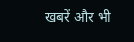खबरें और भी